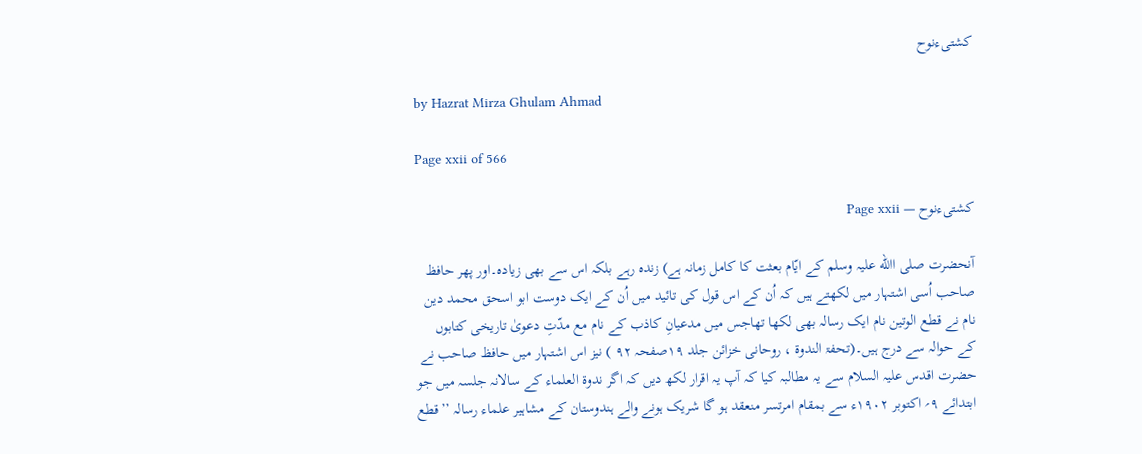کشتیءنوح

by Hazrat Mirza Ghulam Ahmad

Page xxii of 566

کشتیءنوح — Page xxii

آنحضرت صلی االله علیہ وسلم کے ایّام بعثت کا کامل زمانہ ہے) زندہ رہے بلکہ اس سے بھی زیادہ۔اور پھر حافظ صاحب اُسی اشتہار میں لکھتے ہیں کہ اُن کے اس قول کی تائید میں اُن کے ایک دوست ابو اسحق محمد دین نام نے قطع الوتین نام ایک رسالہ بھی لکھا تھاجس میں مدعیانِ کاذب کے نام مع مدّتِ دعویٰ تاریخی کتابوں کے حوالہ سے درج ہیں۔(تحفۃ الندوۃ ، روحانی خزائن جلد ۱۹صفحہ ۹۲ ) نیز اس اشتہار میں حافظ صاحب نے حضرت اقدس علیہ السلام سے یہ مطالبہ کیا کہ آپ یہ اقرار لکھ دیں کہ اگر ندوۃ العلماء کے سالانہ جلسہ میں جو ابتدائے ۹؍ اکتوبر ۱۹۰۲ء سے بمقام امرتسر منعقد ہو گا شریک ہونے والے ہندوستان کے مشاہیر علماء رسالہ ’’قطع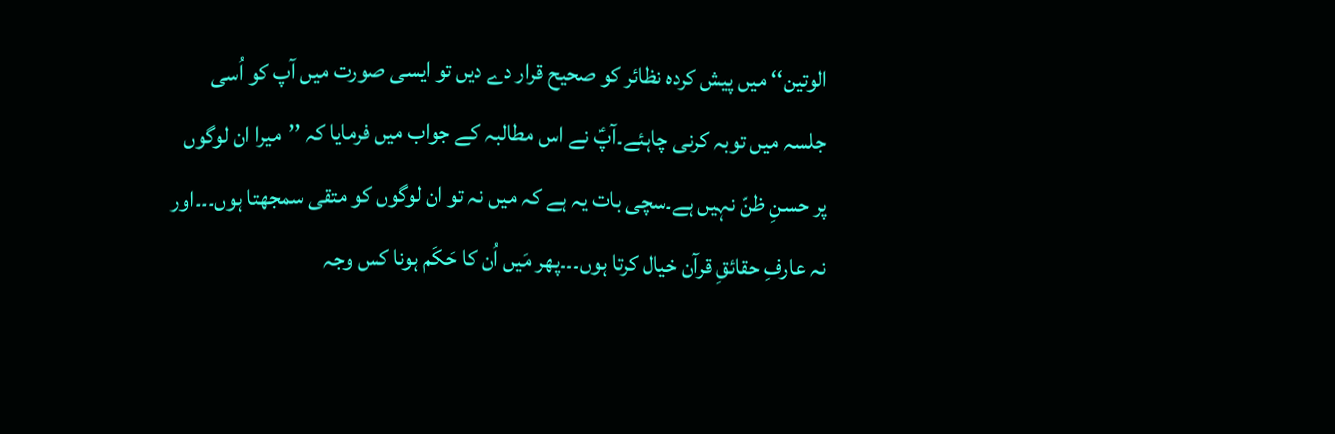الوتین‘‘ میں پیش کردہ نظائر کو صحیح قرار دے دیں تو ایسی صورت میں آپ کو اُسی جلسہ میں توبہ کرنی چاہئے۔آپؑ نے اس مطالبہ کے جواب میں فرمایا کہ ’’میرا ان لوگوں پر حسنِ ظنّ نہیں ہے۔سچی بات یہ ہے کہ میں نہ تو ان لوگوں کو متقی سمجھتا ہوں۔۔۔اور نہ عارفِ حقائقِ قرآن خیال کرتا ہوں۔۔۔پھر مَیں اُن کا حَکَم ہونا کس وجہ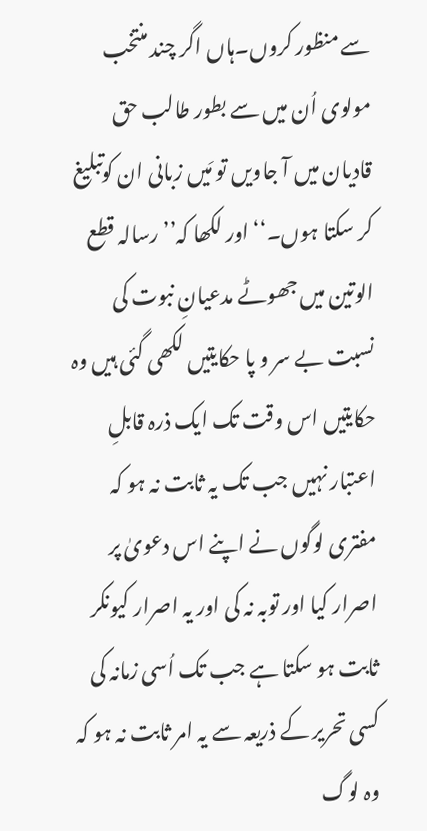سے منظور کروں۔ہاں اگر چند منتخب مولوی اُن میں سے بطور طالب حق قادیان میں آ جاویں تو مَیں زبانی ان کوتبلیغ کر سکتا ہوں۔‘‘ اور لکھا کہ’’ رسالہ قطع الوتین میں جھوٹے مدعیانِ نبوت کی نسبت بے سر و پا حکایتیں لکھی گئی ہیں وہ حکایتیں اس وقت تک ایک ذرہ قابلِ اعتبار نہیں جب تک یہ ثابت نہ ہو کہ مفتری لوگوں نے اپنے اس دعویٰ پر اصرار کیا اور توبہ نہ کی اور یہ اصرار کیونکر ثابت ہو سکتا ہے جب تک اُسی زمانہ کی کسی تحریر کے ذریعہ سے یہ امر ثابت نہ ہو کہ وہ لوگ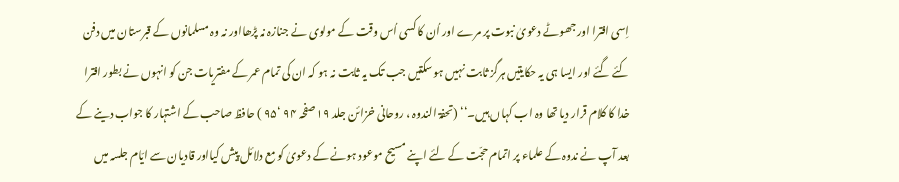اِسی افترا اور جھوٹے دعویٰ نبوت پر مرے اور اُن کا کسی اُس وقت کے مولوی نے جنازہ نہ پڑھااور نہ وہ مسلمانوں کے قبرستان میں دفن کئے گئے اور ایسا ہی یہ حکایتیں ہرگز ثابت نہیں ہو سکتیں جب تک یہ ثابت نہ ہو کہ ان کی تمام عمر کے مفتریات جن کو انہوں نے بطور افترا خدا کا کلام قرار دیا تھا وہ اب کہاں ہیں۔‘‘ (تحفۃ الندوہ ، روحانی خزائن جلد ۱۹صفحہ ۹۴ ‘۹۵ ) حافظ صاحب کے اشتہار کا جواب دینے کے بعد آپ نے ندوہ کے علماء پر اتمام حجّت کے لئے اپنے مسیح موعود ہونے کے دعویٰ کو مع دلائل پیش کیااور قادیان سے ایّام جلسہ میں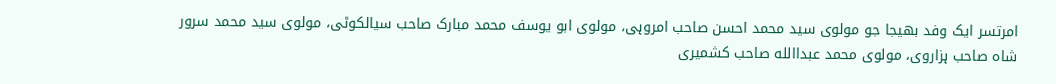امرتسر ایک وفد بھیجا جو مولوی سید محمد احسن صاحب امروہی، مولوی ابو یوسف محمد مبارک صاحب سیالکوٹی، مولوی سید محمد سرور شاہ صاحب ہزاروی، مولوی محمد عبداالله صاحب کشمیری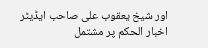اور شیخ یعقوب علی صاحب ایڈیٹر اخبار الحکم پر مشتمل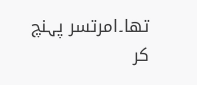تھا۔امرتسر پہنچ کر